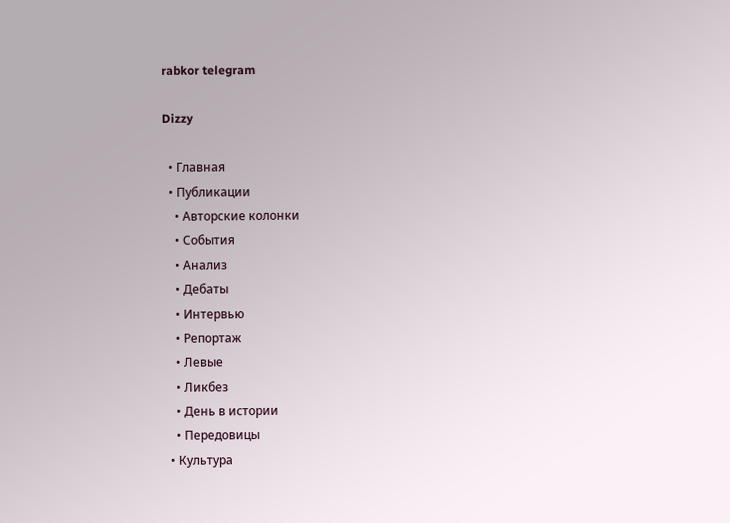rabkor telegram

Dizzy

  • Главная
  • Публикации
    • Авторские колонки
    • События
    • Анализ
    • Дебаты
    • Интервью
    • Репортаж
    • Левые
    • Ликбез
    • День в истории
    • Передовицы
  • Культура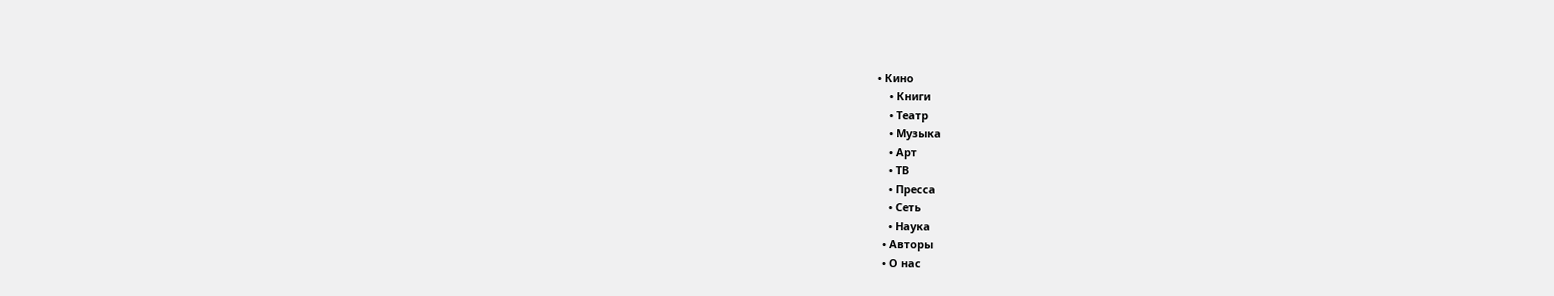• Кино
    • Книги
    • Театр
    • Музыка
    • Арт
    • ТВ
    • Пресса
    • Сеть
    • Наука
  • Авторы
  • О нас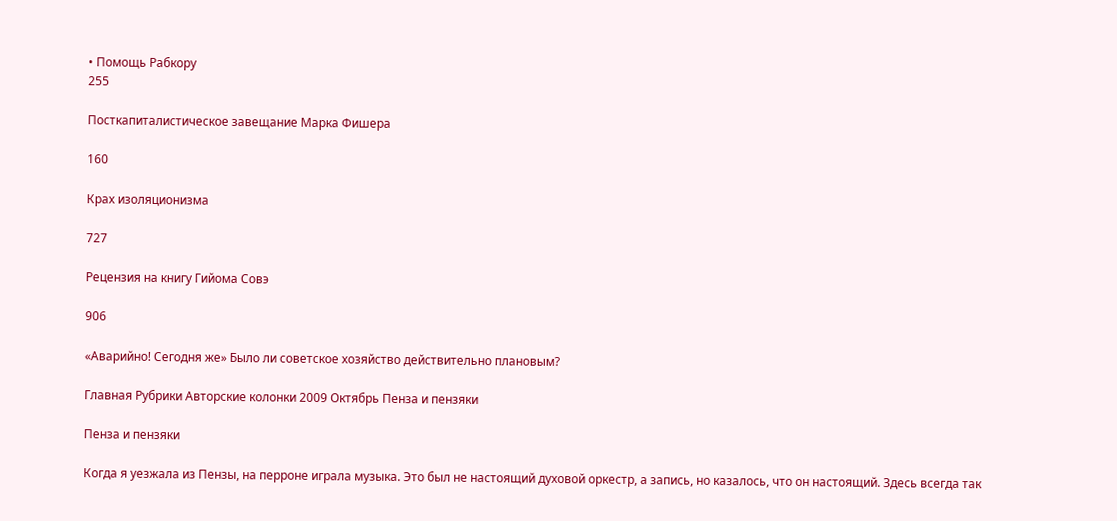• Помощь Рабкору
255

Посткапиталистическое завещание Марка Фишера

160

Крах изоляционизма

727

Рецензия на книгу Гийома Совэ

906

«Аварийно! Сегодня же» Было ли советское хозяйство действительно плановым?

Главная Рубрики Авторские колонки 2009 Октябрь Пенза и пензяки

Пенза и пензяки

Когда я уезжала из Пензы, на перроне играла музыка. Это был не настоящий духовой оркестр, а запись, но казалось, что он настоящий. Здесь всегда так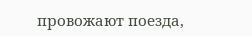провожают поезда,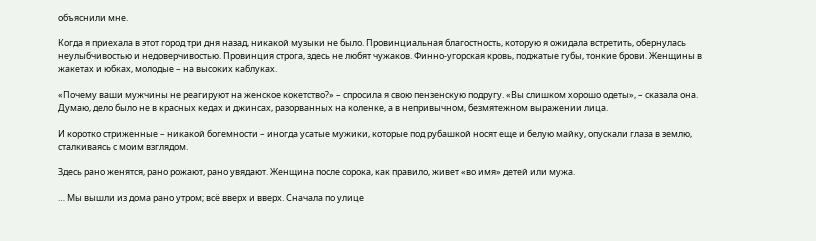объяснили мне.

Когда я приехала в этот город три дня назад, никакой музыки не было. Провинциальная благостность, которую я ожидала встретить, обернулась неулыбчивостью и недоверчивостью. Провинция строга, здесь не любят чужаков. Финно-угорская кровь, поджатые губы, тонкие брови. Женщины в жакетах и юбках, молодые – на высоких каблуках.

«Почему ваши мужчины не реагируют на женское кокетство?» – спросила я свою пензенскую подругу. «Вы слишком хорошо одеты», – сказала она. Думаю, дело было не в красных кедах и джинсах, разорванных на коленке, а в непривычном, безмятежном выражении лица.

И коротко стриженные – никакой богемности – иногда усатые мужики, которые под рубашкой носят еще и белую майку, опускали глаза в землю, сталкиваясь с моим взглядом.

Здесь рано женятся, рано рожают, рано увядают. Женщина после сорока, как правило, живет «во имя» детей или мужа.

… Мы вышли из дома рано утром; всё вверх и вверх. Сначала по улице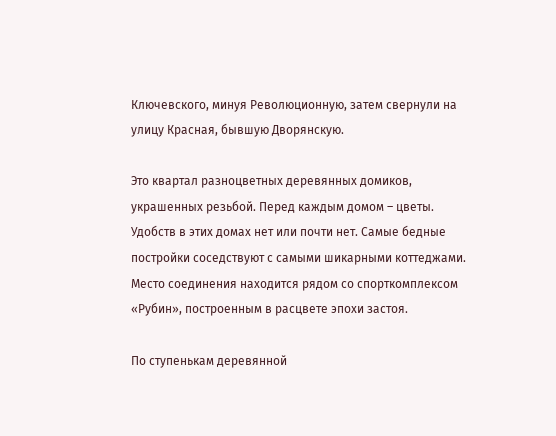Ключевского, минуя Революционную, затем свернули на улицу Красная, бывшую Дворянскую.

Это квартал разноцветных деревянных домиков, украшенных резьбой. Перед каждым домом – цветы. Удобств в этих домах нет или почти нет. Самые бедные постройки соседствуют с самыми шикарными коттеджами. Место соединения находится рядом со спорткомплексом «Рубин», построенным в расцвете эпохи застоя.

По ступенькам деревянной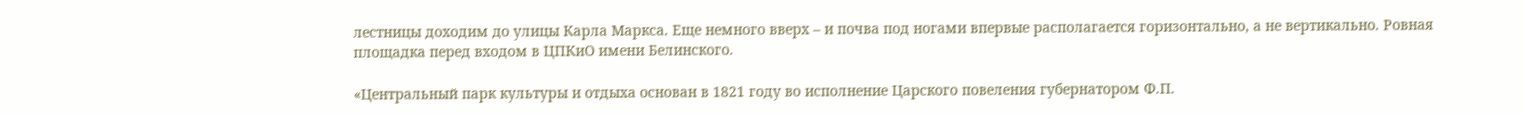лестницы доходим до улицы Карла Маркса. Еще немного вверх – и почва под ногами впервые располагается горизонтально, а не вертикально. Ровная площадка перед входом в ЦПКиО имени Белинского.

«Центральный парк культуры и отдыха основан в 1821 году во исполнение Царского повеления губернатором Ф.П.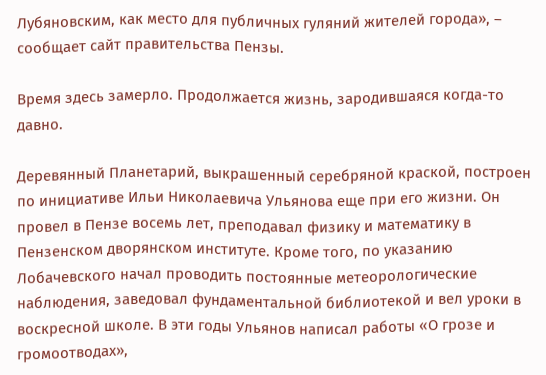Лубяновским, как место для публичных гуляний жителей города», – сообщает сайт правительства Пензы.

Время здесь замерло. Продолжается жизнь, зародившаяся когда-то давно.

Деревянный Планетарий, выкрашенный серебряной краской, построен по инициативе Ильи Николаевича Ульянова еще при его жизни. Он провел в Пензе восемь лет, преподавал физику и математику в Пензенском дворянском институте. Кроме того, по указанию Лобачевского начал проводить постоянные метеорологические наблюдения, заведовал фундаментальной библиотекой и вел уроки в воскресной школе. В эти годы Ульянов написал работы «О грозе и громоотводах»,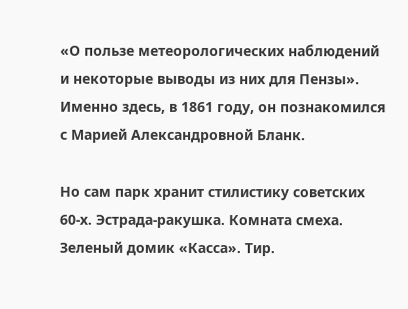«О пользе метеорологических наблюдений и некоторые выводы из них для Пензы». Именно здесь, в 1861 году, он познакомился с Марией Александровной Бланк.

Но сам парк хранит стилистику советских 60-х. Эстрада-ракушка. Комната смеха. Зеленый домик «Касса». Тир.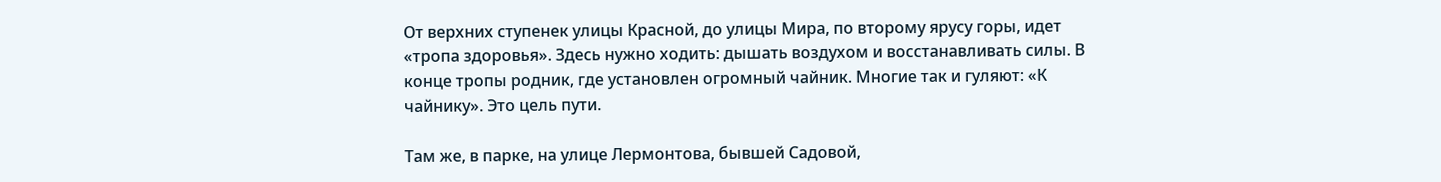От верхних ступенек улицы Красной, до улицы Мира, по второму ярусу горы, идет «тропа здоровья». Здесь нужно ходить: дышать воздухом и восстанавливать силы. В конце тропы родник, где установлен огромный чайник. Многие так и гуляют: «К чайнику». Это цель пути.

Там же, в парке, на улице Лермонтова, бывшей Садовой,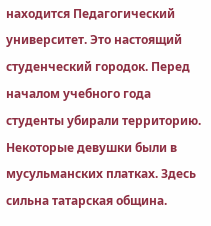находится Педагогический университет. Это настоящий студенческий городок. Перед началом учебного года студенты убирали территорию. Некоторые девушки были в мусульманских платках. Здесь сильна татарская община.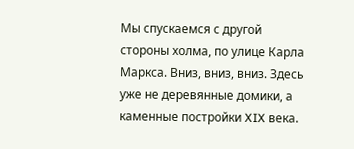Мы спускаемся с другой стороны холма, по улице Карла Маркса. Вниз, вниз, вниз. Здесь уже не деревянные домики, а каменные постройки XIX века.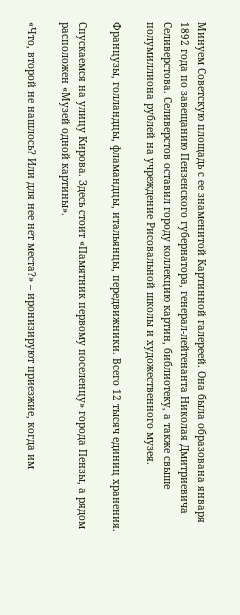Минуем Советскую площадь с ее знаменитой Картинной галереей. Она была образована января 1892 года по завещанию Пензенского губернатора, генерал-лейтенанта Николая Дмитриевича Селиверстова. Селиверстов оставил городу коллекцию картин, библиотеку, а также свыше полумиллиона рублей на учреждение Рисовальной школы и художественного музея.

Французы, голландцы, фламандцы, итальянцы, передвижники. Всего 12 тысяч единиц хранения.

Спускаемся на улицу Кирова. Здесь стоит «Памятник первому поселенцу» города Пензы, а рядом расположен «Музей одной картины».

«Что, второй не нашлось? Или для нее нет места?» – иронизируют приезжие, когда им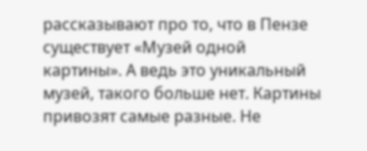рассказывают про то, что в Пензе существует «Музей одной картины». А ведь это уникальный музей, такого больше нет. Картины привозят самые разные. Не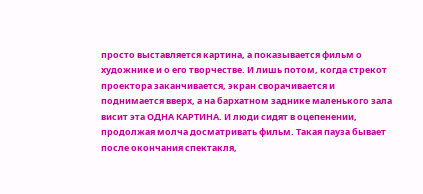просто выставляется картина, а показывается фильм о художнике и о его творчестве. И лишь потом, когда стрекот проектора заканчивается, экран сворачивается и поднимается вверх, а на бархатном заднике маленького зала висит эта ОДНА КАРТИНА. И люди сидят в оцепенении, продолжая молча досматривать фильм. Такая пауза бывает после окончания спектакля,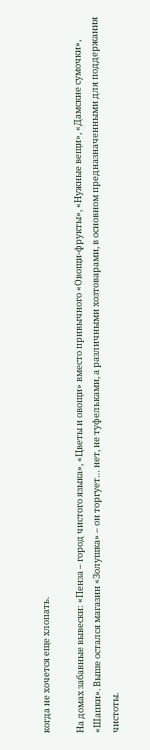когда не хочется еще хлопать.

На домах забавные вывески: «Пенза – город чистого языка», «Цветы и овощи» вместо привычного «Овощи-фрукты», «Нужные вещи», «Дамские сумочки», «Шапки». Выше остался магазин «Золушка» – он торгует… нет, не туфельками, а различными хозтоварами, в основном предназначенными для поддержания чистоты.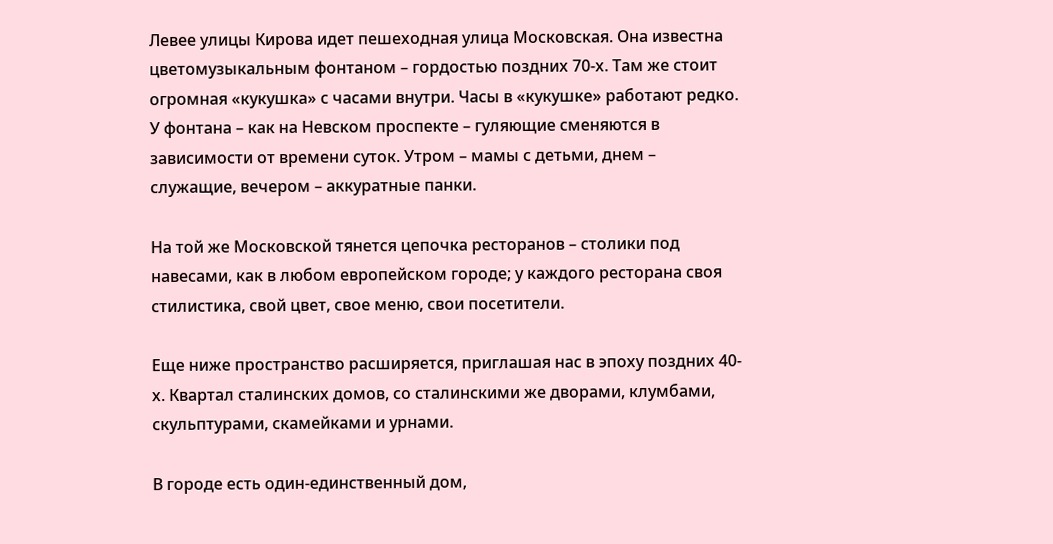Левее улицы Кирова идет пешеходная улица Московская. Она известна цветомузыкальным фонтаном – гордостью поздних 70-х. Там же стоит огромная «кукушка» с часами внутри. Часы в «кукушке» работают редко. У фонтана – как на Невском проспекте – гуляющие сменяются в зависимости от времени суток. Утром – мамы с детьми, днем – служащие, вечером – аккуратные панки.

На той же Московской тянется цепочка ресторанов – столики под навесами, как в любом европейском городе; у каждого ресторана своя стилистика, свой цвет, свое меню, свои посетители.

Еще ниже пространство расширяется, приглашая нас в эпоху поздних 40-х. Квартал сталинских домов, со сталинскими же дворами, клумбами, скульптурами, скамейками и урнами.

В городе есть один-единственный дом,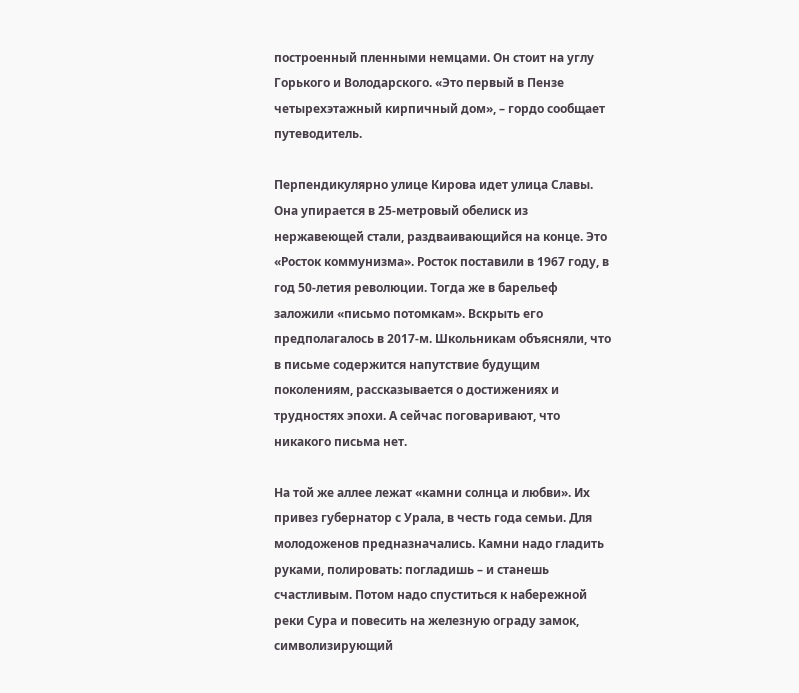построенный пленными немцами. Он стоит на углу Горького и Володарского. «Это первый в Пензе четырехэтажный кирпичный дом», – гордо сообщает путеводитель.

Перпендикулярно улице Кирова идет улица Славы. Она упирается в 25-метровый обелиск из нержавеющей стали, раздваивающийся на конце. Это «Росток коммунизма». Росток поставили в 1967 году, в год 50-летия революции. Тогда же в барельеф заложили «письмо потомкам». Вскрыть его предполагалось в 2017-м. Школьникам объясняли, что в письме содержится напутствие будущим поколениям, рассказывается о достижениях и трудностях эпохи. А сейчас поговаривают, что никакого письма нет.

На той же аллее лежат «камни солнца и любви». Их привез губернатор с Урала, в честь года семьи. Для молодоженов предназначались. Камни надо гладить руками, полировать: погладишь – и станешь счастливым. Потом надо спуститься к набережной реки Сура и повесить на железную ограду замок, символизирующий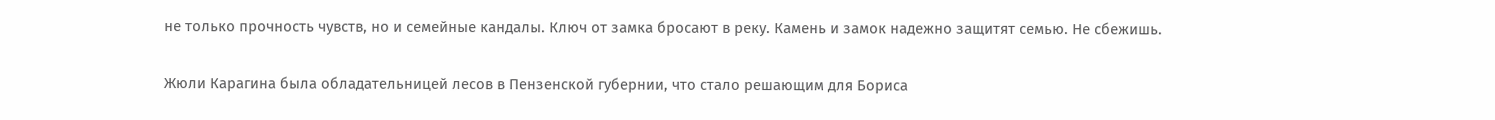не только прочность чувств, но и семейные кандалы. Ключ от замка бросают в реку. Камень и замок надежно защитят семью. Не сбежишь.

Жюли Карагина была обладательницей лесов в Пензенской губернии, что стало решающим для Бориса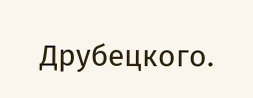Друбецкого.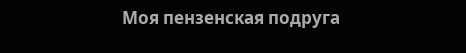Моя пензенская подруга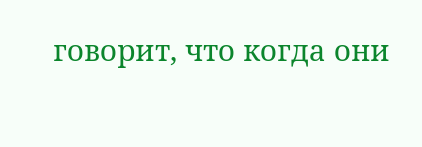говорит, что когда они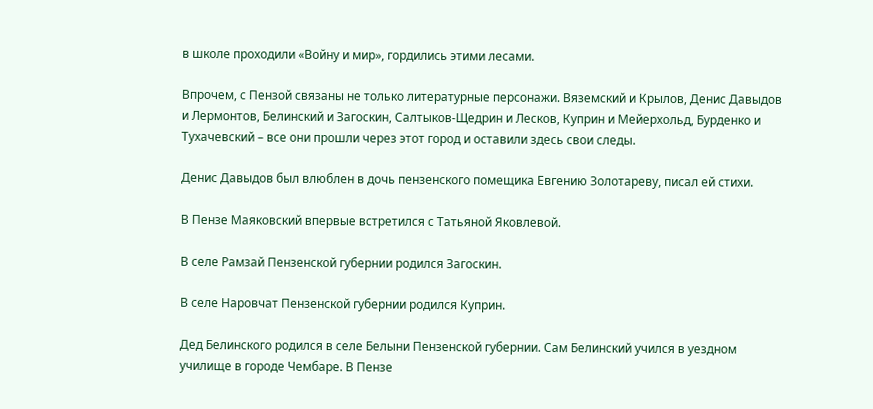в школе проходили «Войну и мир», гордились этими лесами.

Впрочем, с Пензой связаны не только литературные персонажи. Вяземский и Крылов, Денис Давыдов и Лермонтов, Белинский и Загоскин, Салтыков-Щедрин и Лесков, Куприн и Мейерхольд, Бурденко и Тухачевский – все они прошли через этот город и оставили здесь свои следы.

Денис Давыдов был влюблен в дочь пензенского помещика Евгению Золотареву, писал ей стихи.

В Пензе Маяковский впервые встретился с Татьяной Яковлевой.

В селе Рамзай Пензенской губернии родился Загоскин.

В селе Наровчат Пензенской губернии родился Куприн.

Дед Белинского родился в селе Белыни Пензенской губернии. Сам Белинский учился в уездном училище в городе Чембаре. В Пензе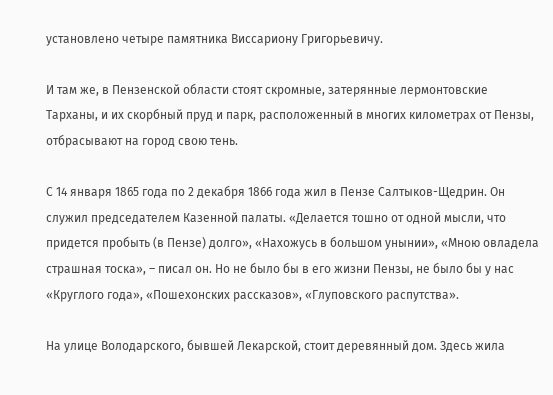установлено четыре памятника Виссариону Григорьевичу.

И там же, в Пензенской области стоят скромные, затерянные лермонтовские Тарханы, и их скорбный пруд и парк, расположенный в многих километрах от Пензы, отбрасывают на город свою тень.

С 14 января 1865 года по 2 декабря 1866 года жил в Пензе Салтыков-Щедрин. Он служил председателем Казенной палаты. «Делается тошно от одной мысли, что придется пробыть (в Пензе) долго», «Нахожусь в большом унынии», «Мною овладела страшная тоска», – писал он. Но не было бы в его жизни Пензы, не было бы у нас «Круглого года», «Пошехонских рассказов», «Глуповского распутства».

На улице Володарского, бывшей Лекарской, стоит деревянный дом. Здесь жила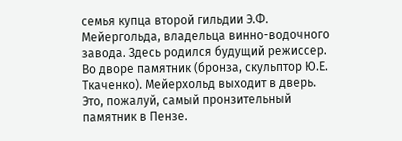семья купца второй гильдии Э.Ф. Мейергольда, владельца винно-водочного завода. Здесь родился будущий режиссер. Во дворе памятник (бронза, скульптор Ю.Е. Ткаченко). Мейерхольд выходит в дверь. Это, пожалуй, самый пронзительный памятник в Пензе.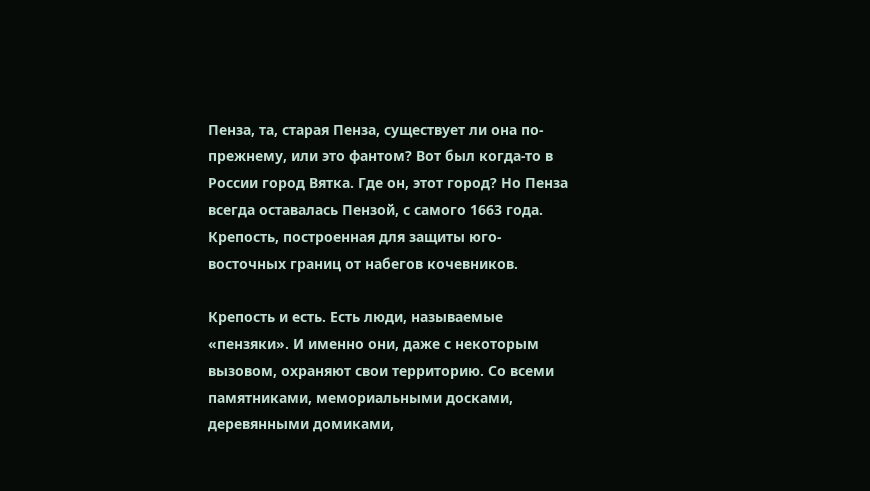Пенза, та, старая Пенза, существует ли она по-прежнему, или это фантом? Вот был когда-то в России город Вятка. Где он, этот город? Но Пенза всегда оставалась Пензой, с самого 1663 года. Крепость, построенная для защиты юго-восточных границ от набегов кочевников.

Крепость и есть. Есть люди, называемые «пензяки». И именно они, даже с некоторым вызовом, охраняют свои территорию. Со всеми памятниками, мемориальными досками, деревянными домиками,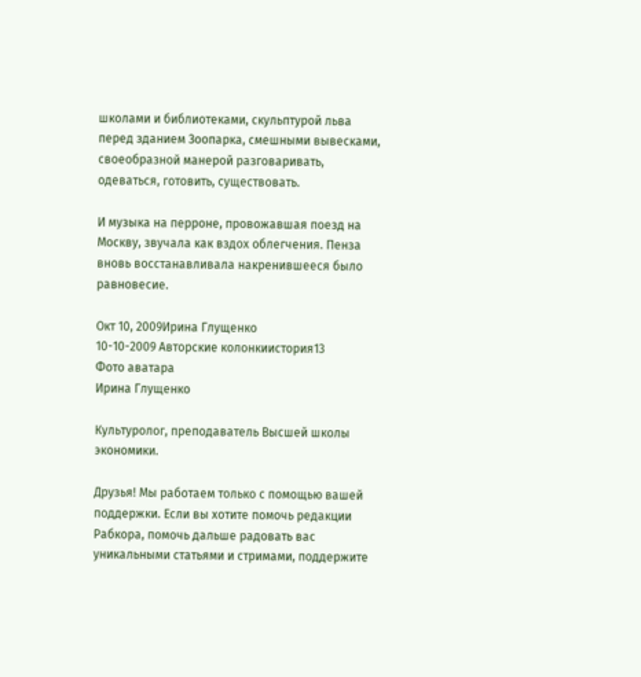школами и библиотеками, скульптурой льва перед зданием Зоопарка, смешными вывесками, своеобразной манерой разговаривать, одеваться, готовить, существовать.

И музыка на перроне, провожавшая поезд на Москву, звучала как вздох облегчения. Пенза вновь восстанавливала накренившееся было равновесие.

Окт 10, 2009Ирина Глущенко
10-10-2009 Авторские колонкиистория13
Фото аватара
Ирина Глущенко

Культуролог, преподаватель Высшей школы экономики.

Друзья! Мы работаем только с помощью вашей поддержки. Если вы хотите помочь редакции Рабкора, помочь дальше радовать вас уникальными статьями и стримами, поддержите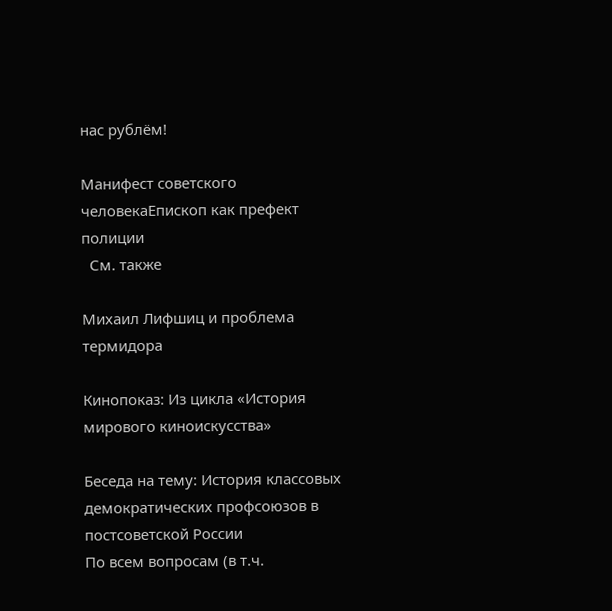нас рублём!

Манифест советского человекаЕпископ как префект полиции
  См. также

Михаил Лифшиц и проблема термидора

Кинопоказ: Из цикла «История мирового киноискусства»

Беседа на тему: История классовых демократических профсоюзов в постсоветской России
По всем вопросам (в т.ч.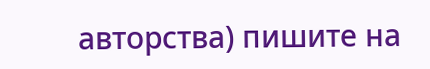авторства) пишите на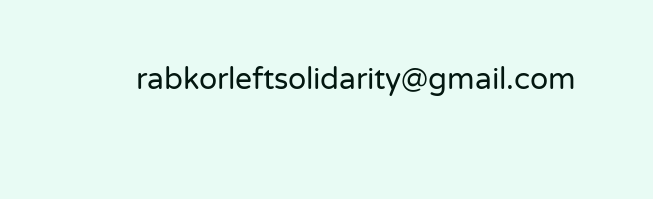rabkorleftsolidarity@gmail.com